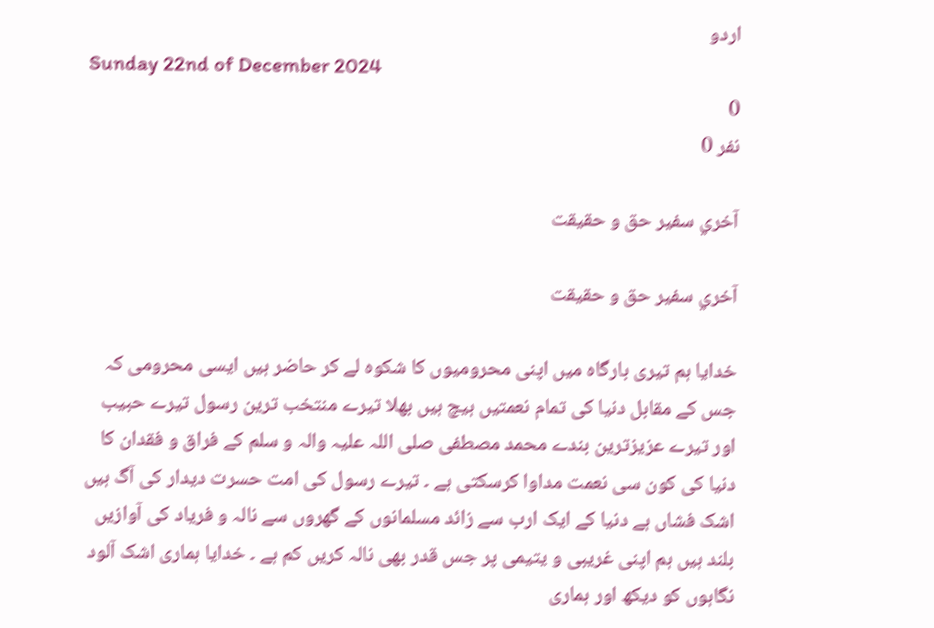اردو
Sunday 22nd of December 2024
0
نفر 0

آخري سفير حق و حقيقت

آخري سفير حق و حقيقت

خدایا ہم تیری بارگاہ میں اپنی محرومیوں کا شکوہ لے کر حاضر ہیں ایسی محرومی کہ جس کے مقابل دنیا کی تمام نعمتیں ہیچ ہیں بھلا تیرے منتخب ترین رسول تیرے حبیب اور تیرے عزیزترین بندے محمد مصطفی صلی اللہ علیہ والہ و سلم کے فراق و فقدان کا دنیا کی کون سی نعمت مداوا کرسکتی ہے ۔ تیرے رسول کی امت حسرت دیدار کی آگ ہیں اشک فشاں ہے دنیا کے ایک ارب سے زائد مسلمانوں کے گھروں سے نالہ و فریاد کی آوازیں بلند ہیں ہم اپنی غریبی و یتیمی پر جس قدر بھی نالہ کریں کم ہے ۔ خدایا ہماری اشک آلود نگاہوں کو دیکھ اور ہماری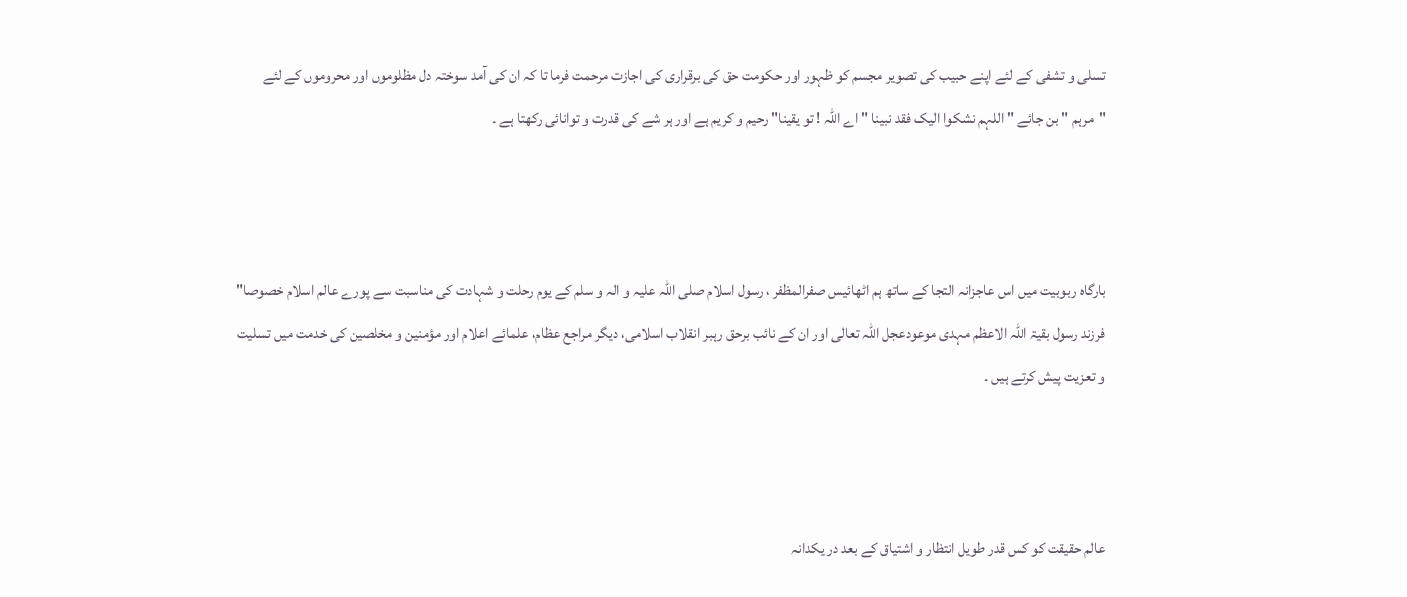تسلی و تشفی کے لئے اپنے حبیب کی تصویر مجسم کو ظہور اور حکومت حق کی برقراری کی اجازت مرحمت فرما تا کہ ان کی آمد سوختہ دل مظلوموں اور محروموں کے لئے "مرہم " بن جائے " اللہم نشکوا الیک فقد نبینا " اے اللہ ! تو یقینا" رحیم و کریم ہے اور ہر شے کی قدرت و توانائی رکھتا ہے ۔



بارگاہ ربوبیت میں اس عاجزانہ التجا کے ساتھ ہم اٹھائیس صفرالمظفر ، رسول اسلام صلی اللہ علیہ و الہ و سلم کے یوم رحلت و شہادت کی مناسبت سے پورے عالم اسلام خصوصا" فرزند رسول بقیۃ اللہ الاعظم مہدی موعودعجل اللہ تعالی اور ان کے نائب برحق رہبر انقلاب اسلامی، دیگر مراجع عظام، علمائے اعلام اور مؤمنین و مخلصین کی خدمت میں تسلیت و تعزیت پیش کرتے ہیں ۔



عالم حقیقت کو کس قدر طویل انتظار و اشتیاق کے بعد در یکدانہ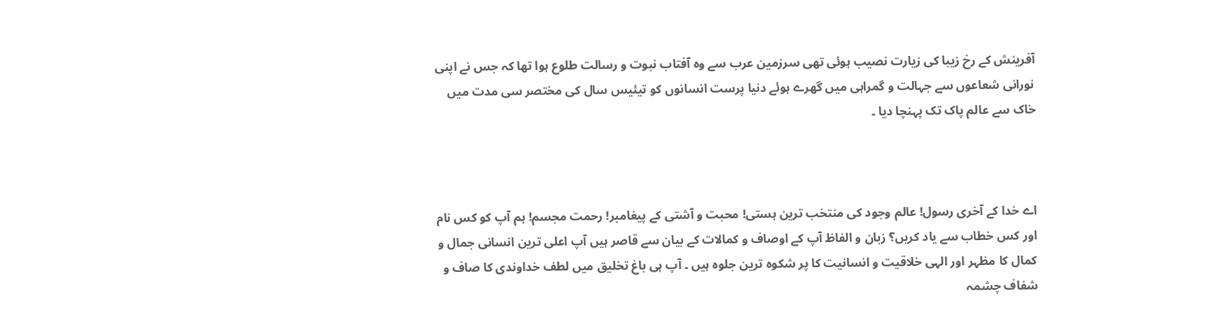آفرینش کے رخ زیبا کی زیارت نصیب ہوئی تھی سرزمین عرب سے وہ آفتاب نبوت و رسالت طلوع ہوا تھا کہ جس نے اپنی نورانی شعاعوں سے جہالت و گمراہی میں گھرے ہوئے دنیا پرست انسانوں کو تیئیس سال کی مختصر سی مدت میں خاک سے عالم پاک تک پہنچا دیا ۔



اے خدا کے آخری رسول! عالم وجود کی منتخب ترین ہستی! محبت و آشتی کے پیغامبر! رحمت مجسم! ہم آپ کو کس نام اور کس خطاب سے یاد کریں؟ زبان و الفاظ آپ کے اوصاف و کمالات کے بیان سے قاصر ہیں آپ اعلی ترین انسانی جمال و کمال کا مظہر اور الہی خلاقیت و انسانیت کا پر شکوہ ترین جلوہ ہیں ۔ آپ ہی باغ تخلیق میں لطف خداوندی کا صاف و شفاف چشمہ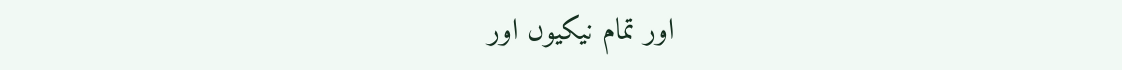اور تمام نیکیوں اور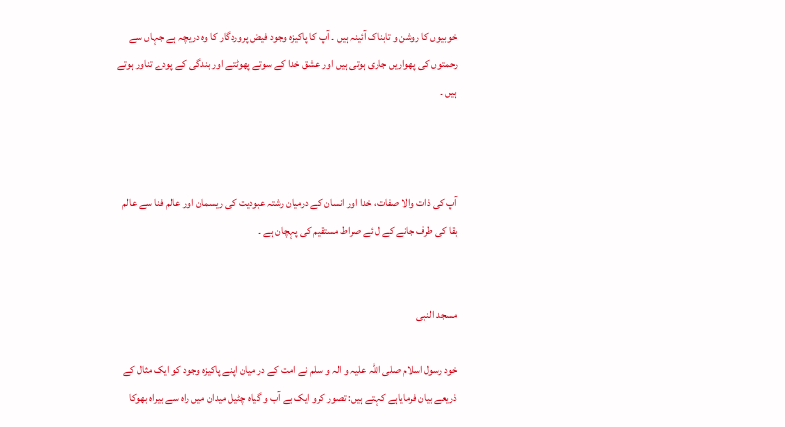خوبیوں کا روشن و تابناک آئینہ ہیں ۔ آپ کا پاکیزہ وجود فیض پروردگار کا وہ دریچہ ہے جہاں سے رحمتوں کی پھواریں جاری ہوتی ہیں اور عشق خدا کے سوتے پھوٹتے اور بندگی کے پودے تناور ہوتے ہیں ۔



آپ کی ذات والا صفات، خدا اور انسان کے درمیان رشتہ عبودیت کی ریسمان اور عالم فنا سے عالم بقا کی طرف جانے کے ل ئے صراط مستقیم کی پہچان ہے ۔


مسجد النبی

خود رسول اسلام صلی اللہ علیہ و الہ و سلم نے امت کے در میان اپنے پاکیزہ وجود کو ایک مثال کے ذریعے بیان فرمایاہے کہتے ہیں: تصور کرو ایک بے آب و گیاہ چٹیل میدان میں راہ سے بیراہ بھوکا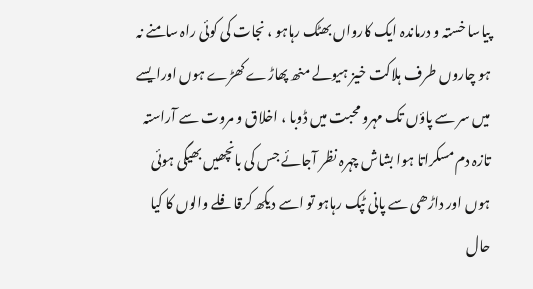پیاسا خستہ و درماندہ ایک کارواں بھٹک رہاہو ، نجات کی کوئی راہ سامنے نہ ہو چاروں طرف ہلاکت خیز ہیولے منھ پھاڑے کھڑے ہوں اورایسے میں سر سے پاؤں تک مہرو محبت میں ڈوبا ، اخلاق و مروت سے آراستہ تازہ دم مسکراتا ہوا بشاش چہرہ نظر آجائے جس کی بانچھیں بھیگی ہوئی ہوں اور داڑھی سے پانی ٹپک رہاہو تو اسے دیکھ کرقافلے والوں کا کیا حال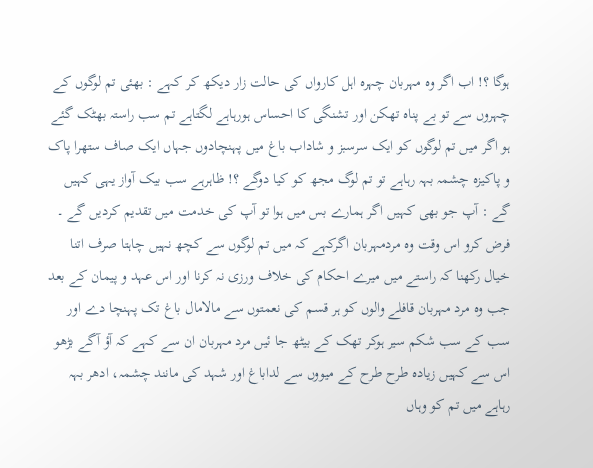ہوگا ؟! اب اگر وہ مہربان چہرہ اہل کارواں کی حالت زار دیکھ کر کہے : بھئی تم لوگوں کے چہروں سے تو بے پناہ تھکن اور تشنگی کا احساس ہورہاہے لگتاہے تم سب راستہ بھٹک گئے ہو اگر میں تم لوگوں کو ایک سرسبز و شاداب باغ میں پہنچادوں جہاں ایک صاف ستھرا پاک و پاکیزہ چشمہ بہہ رہاہے تو تم لوگ مجھ کو کیا دوگے ؟! ظاہرہے سب بیک آواز یہی کہیں گے : آپ جو بھی کہیں اگر ہمارے بس میں ہوا تو آپ کی خدمت میں تقدیم کردیں گے ۔ فرض کرو اس وقت وہ مردمہربان اگرکہے کہ میں تم لوگوں سے کچھ نہیں چاہتا صرف اتنا خیال رکھنا کہ راستے میں میرے احکام کی خلاف ورزی نہ کرنا اور اس عہد و پیمان کے بعد جب وہ مرد مہربان قافلے والوں کو ہر قسم کی نعمتوں سے مالامال باغ تک پہنچا دے اور سب کے سب شکم سیر ہوکر تھک کے بیٹھ جا ئیں مرد مہربان ان سے کہے کہ آؤ آگے بڑھو اس سے کہیں ‌زیادہ طرح طرح کے میووں سے لداباغ اور شہد کی مانند چشمہ، ادھر بہہ رہاہے میں تم کو وہاں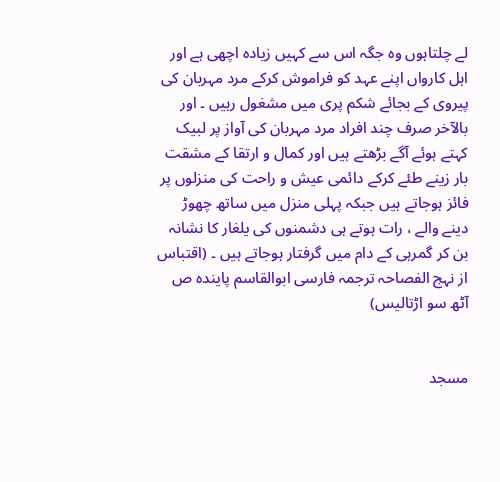لے چلتاہوں وہ جگہ اس سے کہیں زیادہ اچھی ہے اور اہل کارواں اپنے عہد کو فراموش کرکے مرد مہربان کی پیروی کے بجائے شکم پری میں مشغول رہیں ۔ اور بالآخر صرف چند افراد مرد مہربان کی آواز پر لبیک کہتے ہوئے آگے بڑھتے ہیں اور کمال و ارتقا کے مشقت بار زینے طئے کرکے دائمی عیش و راحت کی منزلوں پر فائز ہوجاتے ہیں جبکہ پہلی منزل میں ساتھ چھوڑ دینے والے ، رات ہوتے ہی دشمنوں کی یلغار کا نشانہ بن کر گمرہی کے دام میں گرفتار ہوجاتے ہیں ۔ (اقتباس از نہج الفصاحہ ترجمہ فارسی ابوالقاسم پایندہ ص آٹھ سو اڑتالیس)


مسجد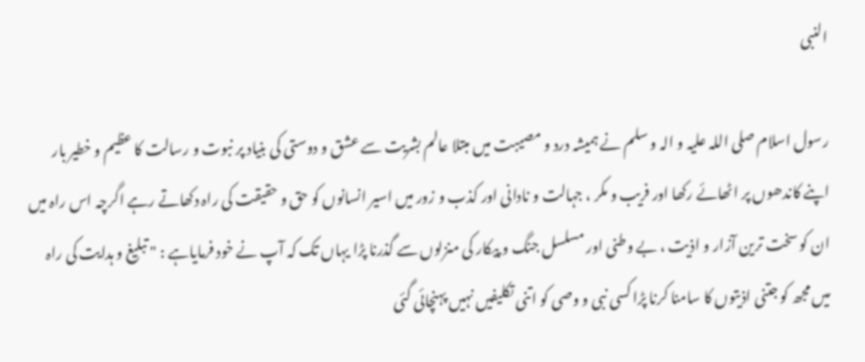النبی

رسول اسلام صلی اللہ علیہ و الہ و سلم نے ہمیشہ درد و مصیبت میں مبتلا عالم بشریت سے عشق و دوستی کی بنیاد پر نبوت و رسالت کا عظیم و خطیر بار اپنے کاندھوں پر اٹھائے رکھا اور فریب و مکر ، جہالت و نادانی اور کذب و زور میں اسیر انسانوں کو حق و حقیقت کی راہ دکھاتے رہے اگرچہ اس راہ میں ان کو سخت ترین آزار و اذیت ، بے وطنی اور مسلسل جنگ و پیکار کی منزلوں سے گذرنا پڑا یہاں تک کہ آپ نے خود فرمایاہے : " تبلیغ و ہدایت کی راہ میں مجھ کو جتنی اذیتوں کا سامنا کرنا پڑا کسی نبی و وصی کو اتنی تکلیفیں نہیں پہنچائی گئی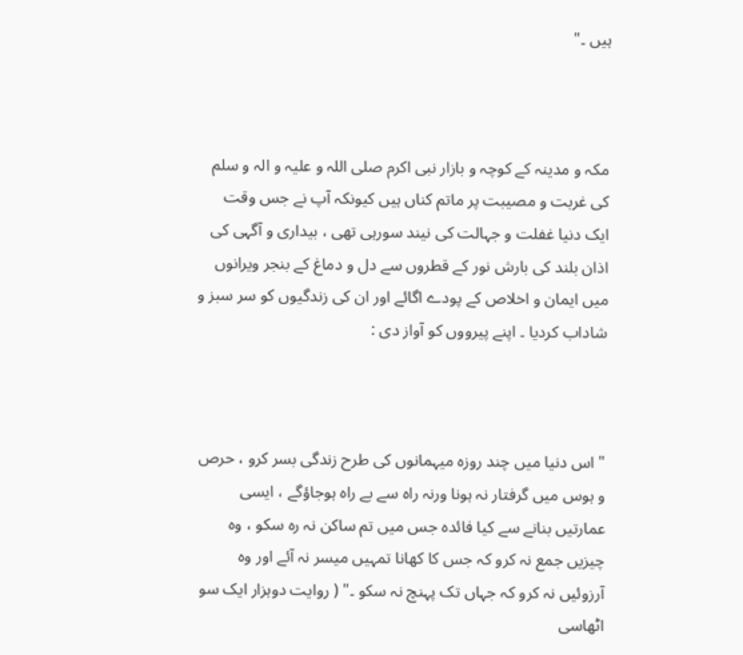ہیں ۔"



مکہ و مدینہ کے کوچہ و بازار نبی اکرم صلی اللہ و علیہ و الہ و سلم کی غربت و مصیبت پر ماتم کناں ہیں کیونکہ آپ نے جس وقت ایک دنیا غفلت و جہالت کی نیند سورہی تھی ، بیداری و آگہی کی اذان بلند کی بارش نور کے قطروں سے دل و دماغ کے بنجر ویرانوں میں ایمان و اخلاص کے پودے اگائے اور ان کی ‌زندگیوں کو سر سبز و شاداب کردیا ۔ اپنے پیرووں کو آواز دی :



" اس دنیا میں چند روزہ میہمانوں کی طرح زندگی بسر کرو ، حرص و ہوس میں گرفتار نہ ہونا ورنہ راہ سے بے راہ ہوجاؤگے ، ایسی عمارتیں بنانے سے کیا فائدہ جس میں تم ساکن نہ رہ سکو ، وہ چیزیں جمع نہ کرو کہ جس کا کھانا تمہیں میسر نہ آئے اور وہ آرزوئیں نہ کرو کہ جہاں تک پہنچ نہ سکو ۔" ( روایت دوہزار ایک سو اٹھاسی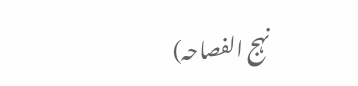نہج الفصاحہ)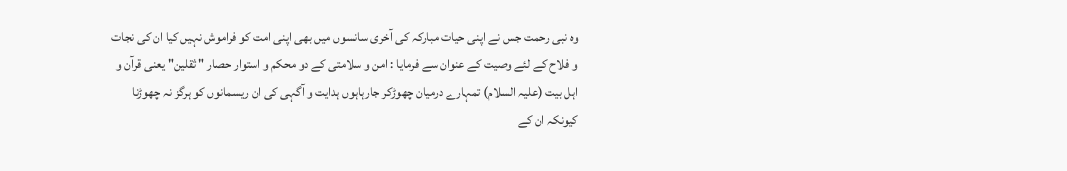وہ نبی رحمت جس نے اپنی حیات مبارکہ کی آخری سانسوں میں بھی اپنی امت کو فراموش نہیں کیا ان کی نجات و فلاح کے لئے وصیت کے عنوان سے فرمایا : امن و سلامتی کے دو محکم و استوار حصار " ثقلین" یعنی قرآن و اہل بیت (علیہ السلام) تمہارے درمیان چھوڑکر جارہاہوں ہدایت و آگہی کی ان ریسمانوں کو ہرگز نہ چھوڑنا کیونکہ ان کے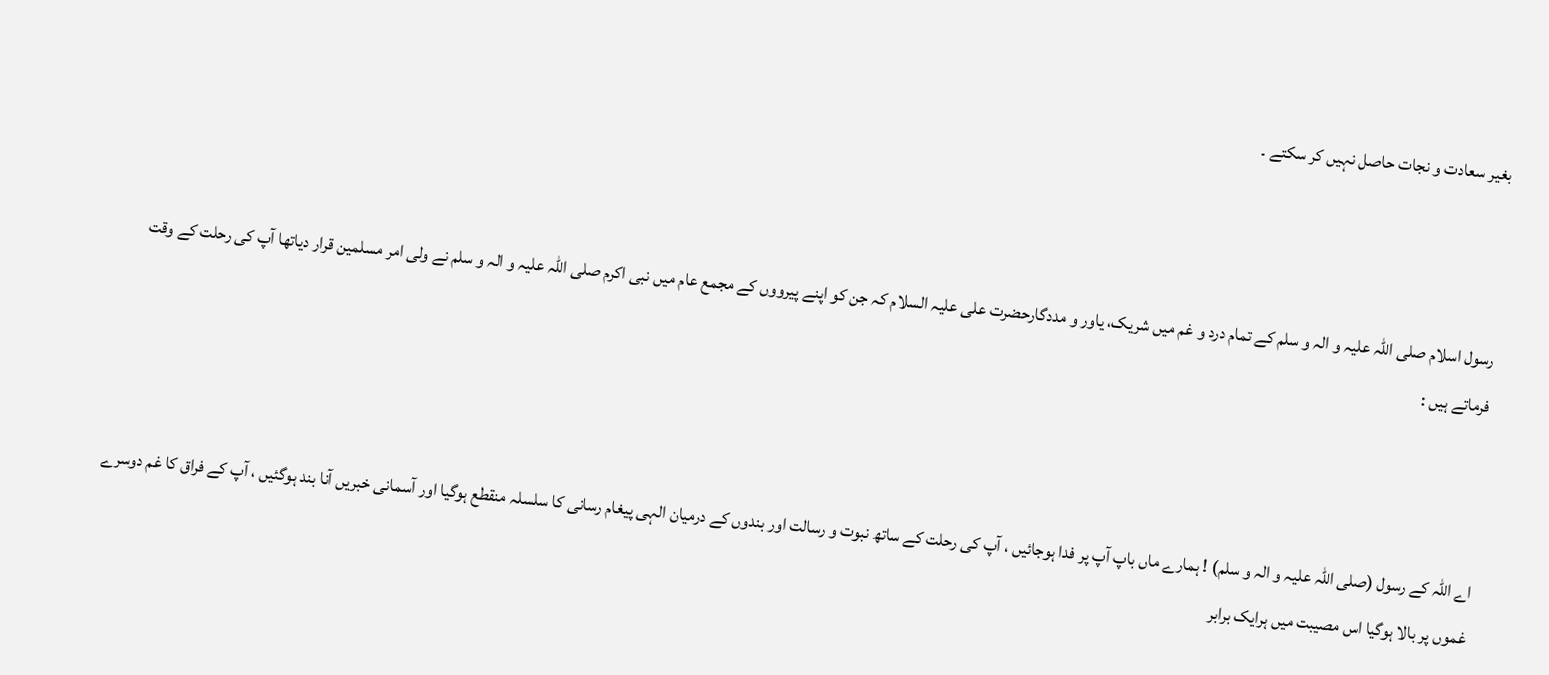بغیر سعادت و نجات حاصل نہیں کر سکتے ۔



رسول اسلام صلی اللہ علیہ و الہ و سلم کے تمام درد و غم میں شریک، یاور و مددگارحضرت علی علیہ السلام کہ جن کو اپنے پیرووں کے مجمع عام میں نبی اکرم صلی اللہ علیہ و الہ و سلم نے ولی امر مسلمین قرار دیاتھا آپ کی رحلت کے وقت فرماتے ہیں :



اے اللہ کے رسول (صلی اللہ علیہ و الہ و سلم) ! ہمارے ماں باپ آپ پر فدا ہوجائیں ، آپ کی رحلت کے ساتھ نبوت و رسالت اور بندوں کے درمیان الہی پیغام رسانی کا سلسلہ منقطع ہوگیا اور آسمانی خبریں آنا بند ہوگئیں ، آپ کے فراق کا غم دوسرے غموں پر بالا ہوگیا اس مصیبت میں ہرایک برابر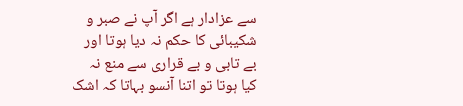سے عزادار ہے اگر آپ نے صبر و شکیبائی کا حکم نہ دیا ہوتا اور بے تابی و بے قراری سے منع نہ کیا ہوتا تو اتنا آنسو بہاتا کہ اشک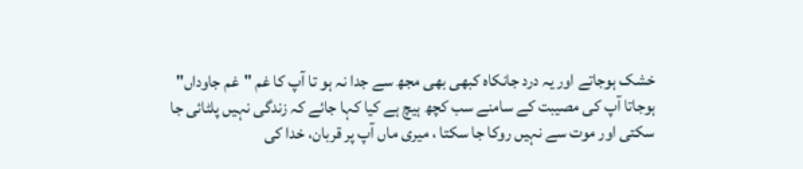خشک ہوجاتے اور یہ درد جانکاہ کبھی بھی مجھ سے جدا نہ ہو تا آپ کا غم "غم جاوداں" ہوجاتا آپ کی مصیبت کے سامنے سب کچھ ہیچ ہے کیا کہا جائے کہ زندگی نہیں پلٹائی جا سکتی اور موت سے نہیں روکا جا سکتا ، میری ماں آپ پر قربان، خدا کی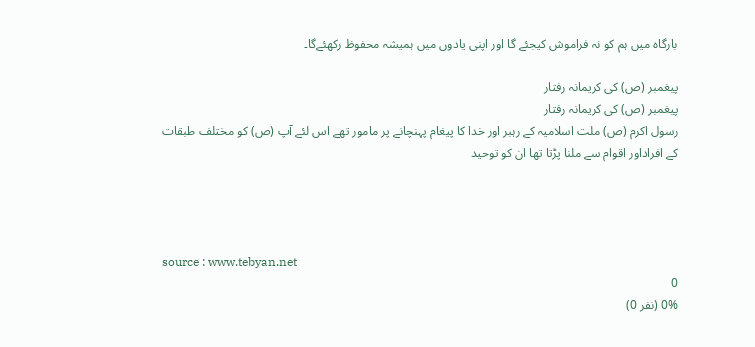بارگاہ میں ہم کو نہ فراموش کیجئے گا اور اپنی یادوں میں ہمیشہ محفوظ رکھئےگا۔

پیغمبر (ص) کی کریمانہ رفتار
پیغمبر (ص) کی کریمانہ رفتار
رسول اكرم (ص) ملت اسلاميہ كے رہبر اور خدا كا پيغام پہنچانے پر مامور تھے اس لئے آپ (ص) كو مختلف طبقات كے افراداور اقوام سے ملنا پڑتا تھا ان كو توحيد




source : www.tebyan.net
0
0% (نفر 0)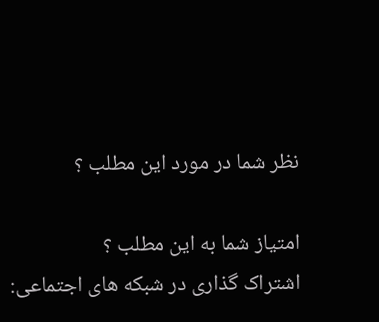نظر شما در مورد این مطلب ؟

امتیاز شما به این مطلب ؟
اشتراک گذاری در شبکه های اجتماعی: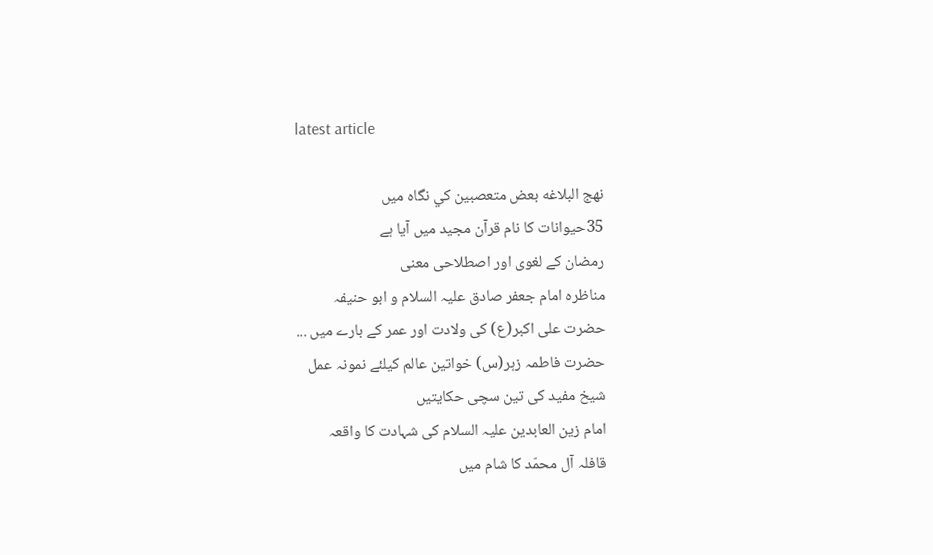latest article

نھج البلاغه بعض متعصبين کي نگاه ميں
35حیوانات کا نام قرآن مجید میں آیا ہے
رمضان کے لغوی اور اصطلاحی معنی
مناظرہ امام جعفر صادق علیہ السلام و ابو حنیفہ
حضرت علی اکبر(ع) کی ولادت اور عمر کے بارے میں ...
حضرت فاطمہ زہر(س) خواتین عالم کیلئے نمونہ عمل
شیخ مفید کی تین سچی حکایتیں
امام زین العابدین علیہ السلام کی شہادت کا واقعہ
قافلہ آل محمّد کا شام میں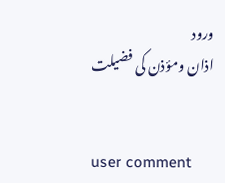ورود
اذان ومؤذن کی فضیلت


user comment